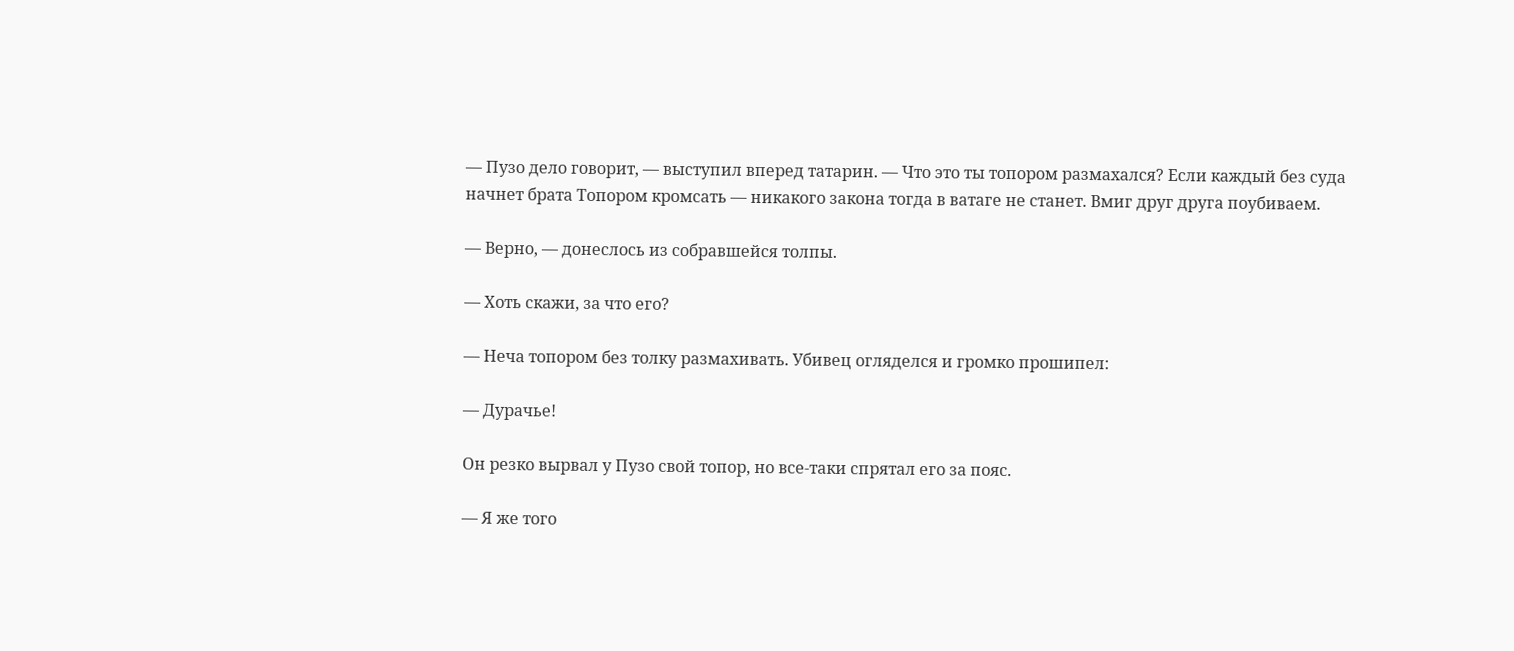— Пузо дело говорит, — выступил вперед татарин. — Что это ты топором размахался? Если каждый без суда начнет брата Топором кромсать — никакого закона тогда в ватаге не станет. Вмиг друг друга поубиваем.

— Верно, — донеслось из собравшейся толпы.

— Хоть скажи, за что его?

— Неча топором без толку размахивать. Убивец огляделся и громко прошипел:

— Дурачье!

Он резко вырвал у Пузо свой топор, но все-таки спрятал его за пояс.

— Я же того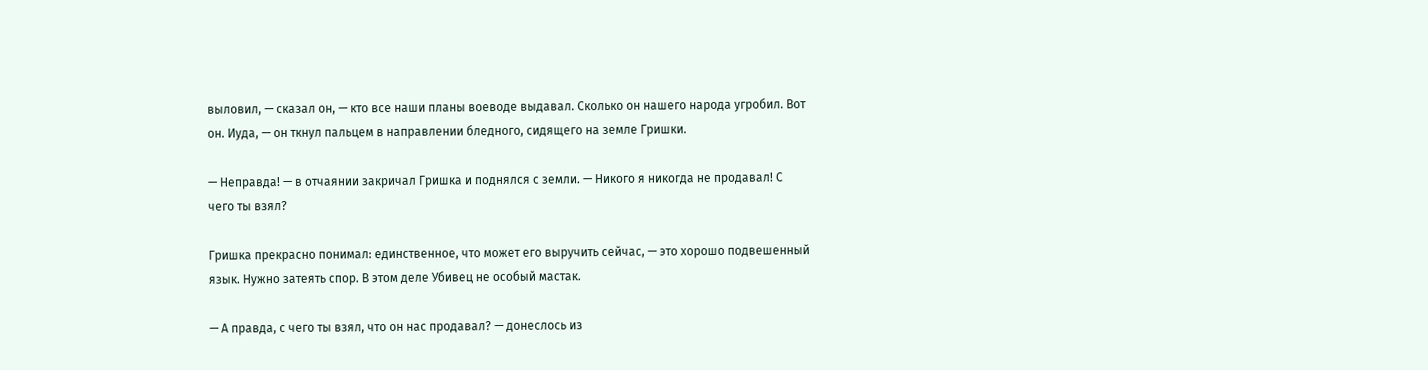выловил, — сказал он, — кто все наши планы воеводе выдавал. Сколько он нашего народа угробил. Вот он. Иуда, — он ткнул пальцем в направлении бледного, сидящего на земле Гришки.

— Неправда! — в отчаянии закричал Гришка и поднялся с земли. — Никого я никогда не продавал! С чего ты взял?

Гришка прекрасно понимал: единственное, что может его выручить сейчас, — это хорошо подвешенный язык. Нужно затеять спор. В этом деле Убивец не особый мастак.

— А правда, с чего ты взял, что он нас продавал? — донеслось из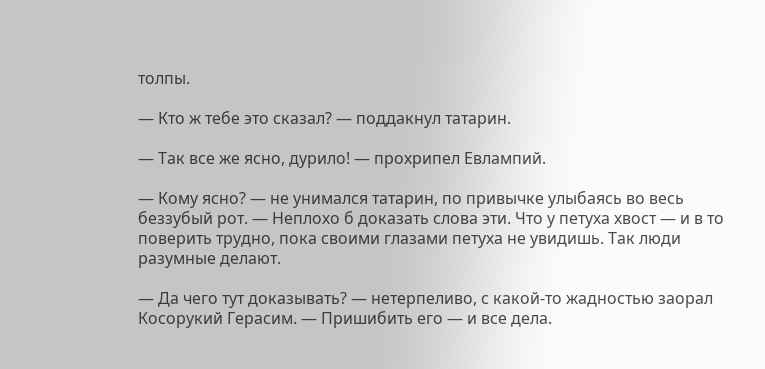толпы.

— Кто ж тебе это сказал? — поддакнул татарин.

— Так все же ясно, дурило! — прохрипел Евлампий.

— Кому ясно? — не унимался татарин, по привычке улыбаясь во весь беззубый рот. — Неплохо б доказать слова эти. Что у петуха хвост — и в то поверить трудно, пока своими глазами петуха не увидишь. Так люди разумные делают.

— Да чего тут доказывать? — нетерпеливо, с какой-то жадностью заорал Косорукий Герасим. — Пришибить его — и все дела.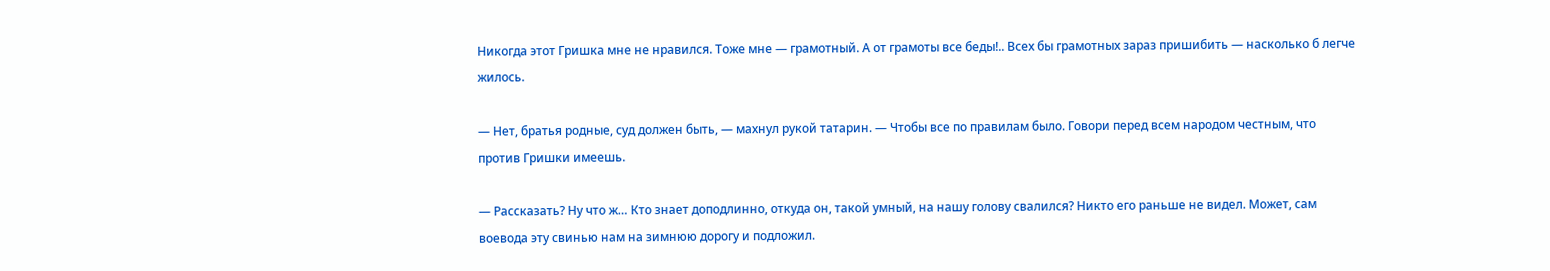Никогда этот Гришка мне не нравился. Тоже мне — грамотный. А от грамоты все беды!.. Всех бы грамотных зараз пришибить — насколько б легче жилось.

— Нет, братья родные, суд должен быть, — махнул рукой татарин. — Чтобы все по правилам было. Говори перед всем народом честным, что против Гришки имеешь.

— Рассказать? Ну что ж… Кто знает доподлинно, откуда он, такой умный, на нашу голову свалился? Никто его раньше не видел. Может, сам воевода эту свинью нам на зимнюю дорогу и подложил.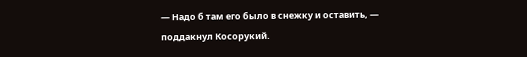— Надо б там его было в снежку и оставить, — поддакнул Косорукий.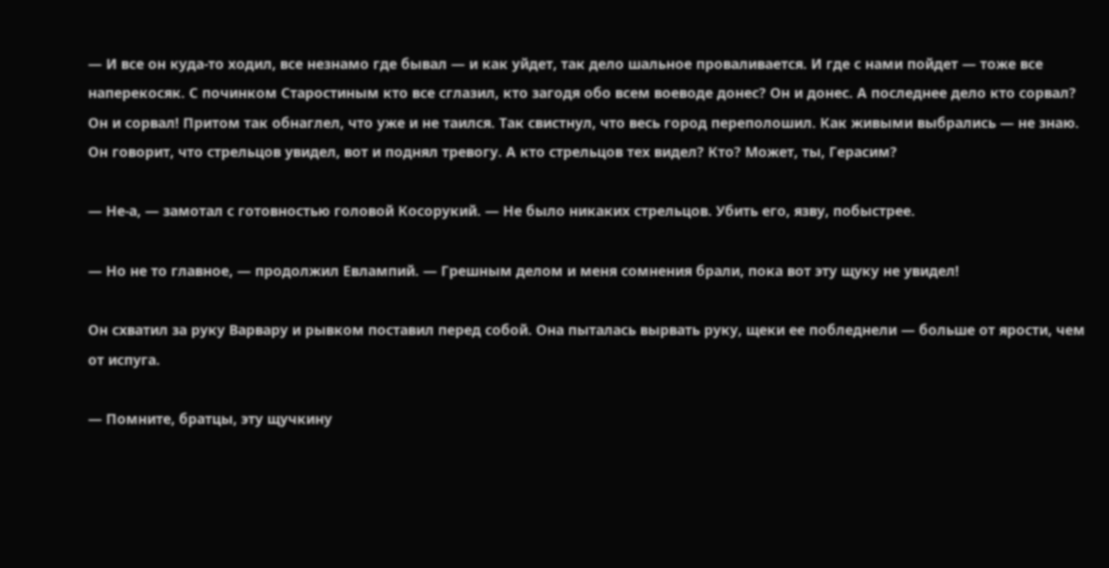— И все он куда-то ходил, все незнамо где бывал — и как уйдет, так дело шальное проваливается. И где с нами пойдет — тоже все наперекосяк. С починком Старостиным кто все сглазил, кто загодя обо всем воеводе донес? Он и донес. А последнее дело кто сорвал? Он и сорвал! Притом так обнаглел, что уже и не таился. Так свистнул, что весь город переполошил. Как живыми выбрались — не знаю. Он говорит, что стрельцов увидел, вот и поднял тревогу. А кто стрельцов тех видел? Кто? Может, ты, Герасим?

— Не-а, — замотал с готовностью головой Косорукий. — Не было никаких стрельцов. Убить его, язву, побыстрее.

— Но не то главное, — продолжил Евлампий. — Грешным делом и меня сомнения брали, пока вот эту щуку не увидел!

Он схватил за руку Варвару и рывком поставил перед собой. Она пыталась вырвать руку, щеки ее побледнели — больше от ярости, чем от испуга.

— Помните, братцы, эту щучкину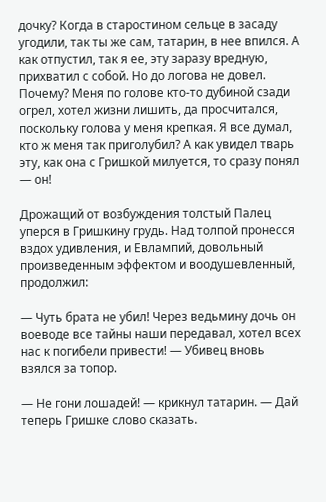дочку? Когда в старостином сельце в засаду угодили, так ты же сам, татарин, в нее впился. А как отпустил, так я ее, эту заразу вредную, прихватил с собой. Но до логова не довел. Почему? Меня по голове кто-то дубиной сзади огрел, хотел жизни лишить, да просчитался, поскольку голова у меня крепкая. Я все думал, кто ж меня так приголубил? А как увидел тварь эту, как она с Гришкой милуется, то сразу понял — он!

Дрожащий от возбуждения толстый Палец уперся в Гришкину грудь. Над толпой пронесся вздох удивления, и Евлампий, довольный произведенным эффектом и воодушевленный, продолжил:

— Чуть брата не убил! Через ведьмину дочь он воеводе все тайны наши передавал, хотел всех нас к погибели привести! — Убивец вновь взялся за топор.

— Не гони лошадей! — крикнул татарин. — Дай теперь Гришке слово сказать.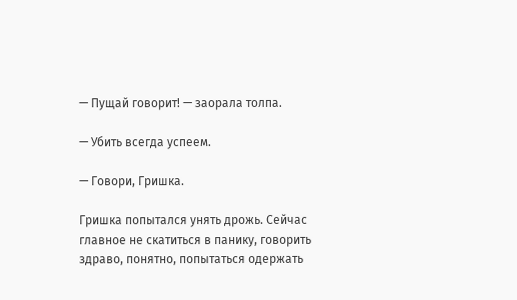— Пущай говорит! — заорала толпа.

— Убить всегда успеем.

— Говори, Гришка.

Гришка попытался унять дрожь. Сейчас главное не скатиться в панику, говорить здраво, понятно, попытаться одержать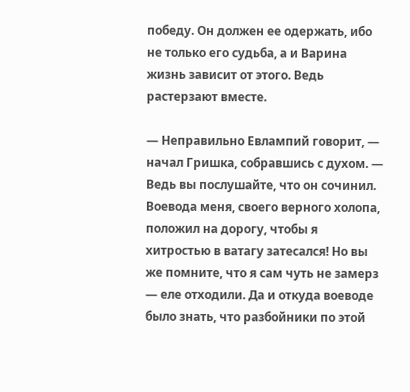победу. Он должен ее одержать, ибо не только его судьба, а и Варина жизнь зависит от этого. Ведь растерзают вместе.

— Неправильно Евлампий говорит, — начал Гришка, собравшись с духом. — Ведь вы послушайте, что он сочинил. Воевода меня, своего верного холопа, положил на дорогу, чтобы я хитростью в ватагу затесался! Но вы же помните, что я сам чуть не замерз — еле отходили. Да и откуда воеводе было знать, что разбойники по этой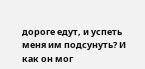дороге едут, и успеть меня им подсунуть? И как он мог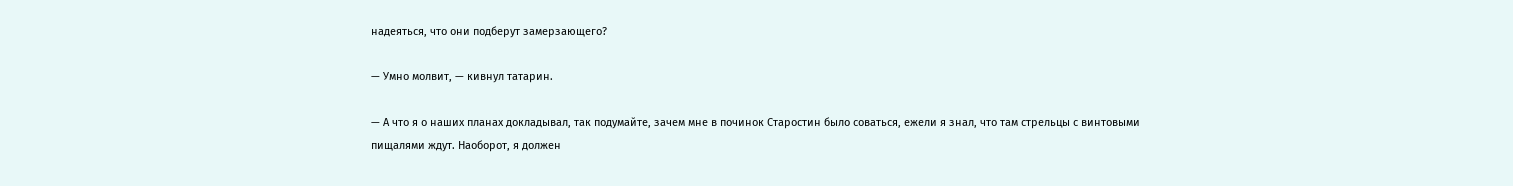надеяться, что они подберут замерзающего?

— Умно молвит, — кивнул татарин.

— А что я о наших планах докладывал, так подумайте, зачем мне в починок Старостин было соваться, ежели я знал, что там стрельцы с винтовыми пищалями ждут. Наоборот, я должен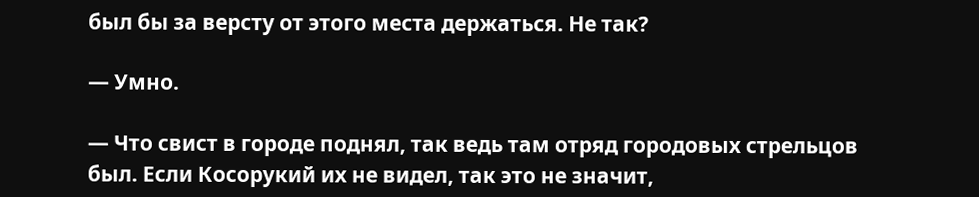был бы за версту от этого места держаться. Не так?

— Умно.

— Что свист в городе поднял, так ведь там отряд городовых стрельцов был. Если Косорукий их не видел, так это не значит,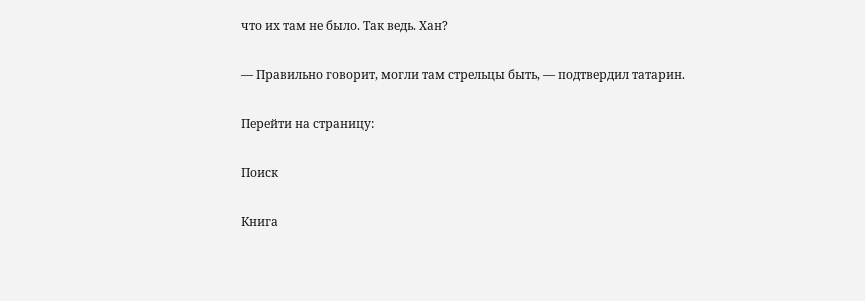что их там не было. Так ведь. Хан?

— Правильно говорит, могли там стрельцы быть, — подтвердил татарин.

Перейти на страницу:

Поиск

Книга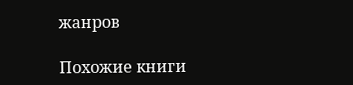жанров

Похожие книги